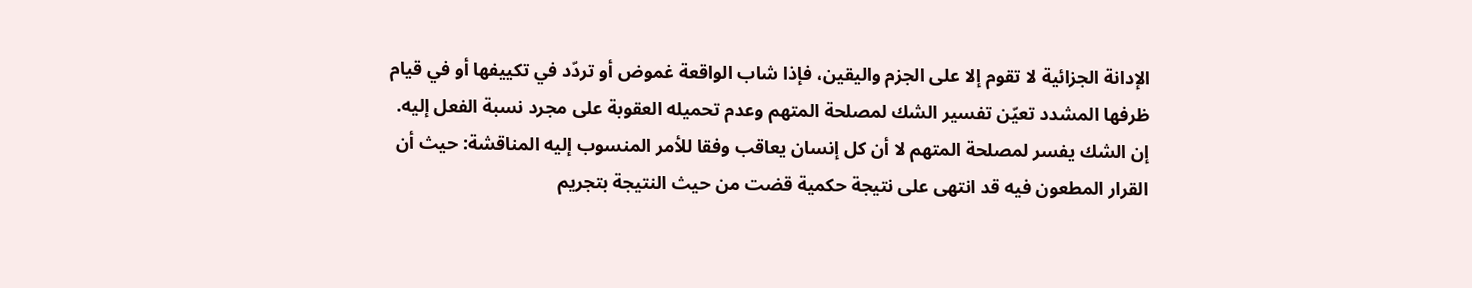الإدانة الجزائية لا تقوم إلا على الجزم واليقين، فإذا شاب الواقعة غموض أو تردّد في تكييفها أو في قيام ظرفها المشدد تعيّن تفسير الشك لمصلحة المتهم وعدم تحميله العقوبة على مجرد نسبة الفعل إليه.
إن الشك يفسر لمصلحة المتهم لا أن كل إنسان يعاقب وفقا للأمر المنسوب إليه المناقشة: حيث أن القرار المطعون فيه قد انتهى على نتيجة حكمية قضت من حيث النتيجة بتجريم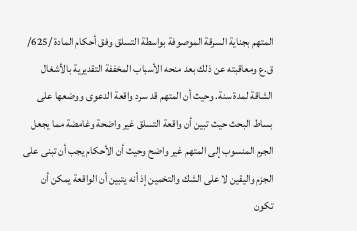المتهم بجناية السرقة الموصوفة بواسطة التسلق وفق أحكام المادة /625/ ق.ع ومعاقبته عن ذلك بعد منحه الأسباب المخففة التقديرية بالأشغال الشاقة لمدة سنة. وحيث أن المتهم قد سرد واقعة الدعوى ووضعها على بساط البحث حيث تبين أن واقعة التسلق غير واضحة وغامضة مما يجعل الجرم المنسوب إلى المتهم غير واضح وحيث أن الأحكام يجب أن تبنى على الجزم واليقين لا على الشك والتخمين إذ أنه يتبين أن الواقعة يمكن أن تكون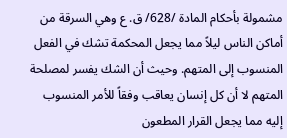مشمولة بأحكام المادة /628/ ق. ع وهي السرقة من أماكن الناس ليلاً مما يجعل المحكمة تشك في الفعل المنسوب إلى المتهم. وحيث أن الشك يفسر لمصلحة المتهم لا أن كل إنسان يعاقب وفقاً للأمر المنسوب إليه مما يجعل القرار المطعون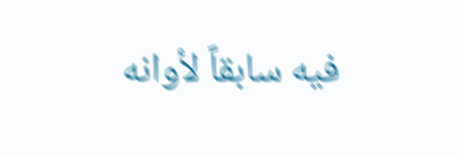فيه سابقاً لأوانه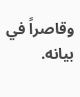وقاصراً في بيانه.